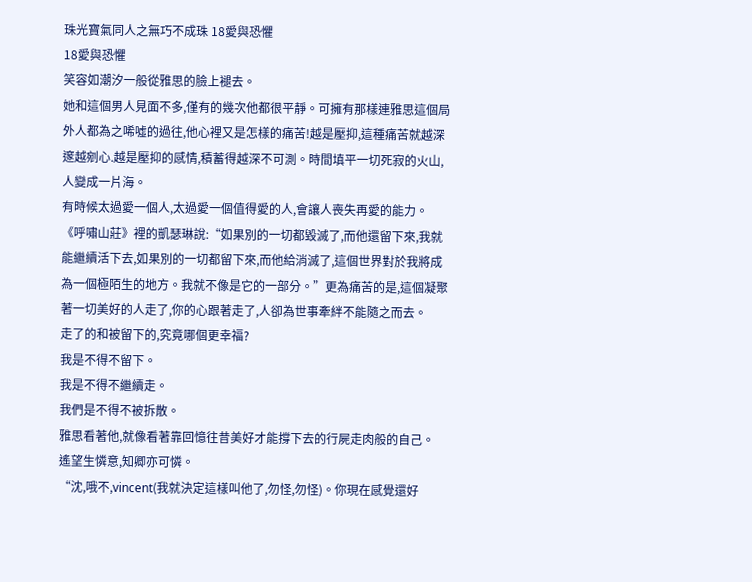珠光寶氣同人之無巧不成珠 18愛與恐懼
18愛與恐懼
笑容如潮汐一般從雅思的臉上褪去。
她和這個男人見面不多,僅有的幾次他都很平靜。可擁有那樣連雅思這個局外人都為之唏噓的過往,他心裡又是怎樣的痛苦!越是壓抑,這種痛苦就越深邃越剜心.越是壓抑的感情,積蓄得越深不可測。時間填平一切死寂的火山,人變成一片海。
有時候太過愛一個人,太過愛一個值得愛的人,會讓人喪失再愛的能力。《呼嘯山莊》裡的凱瑟琳說:“如果別的一切都毀滅了,而他還留下來,我就能繼續活下去,如果別的一切都留下來,而他給消滅了,這個世界對於我將成為一個極陌生的地方。我就不像是它的一部分。”更為痛苦的是,這個凝聚著一切美好的人走了,你的心跟著走了,人卻為世事牽絆不能隨之而去。
走了的和被留下的,究竟哪個更幸福?
我是不得不留下。
我是不得不繼續走。
我們是不得不被拆散。
雅思看著他,就像看著靠回憶往昔美好才能撐下去的行屍走肉般的自己。
遙望生憐意,知卿亦可憐。
“沈,哦不,vincent(我就決定這樣叫他了,勿怪,勿怪)。你現在感覺還好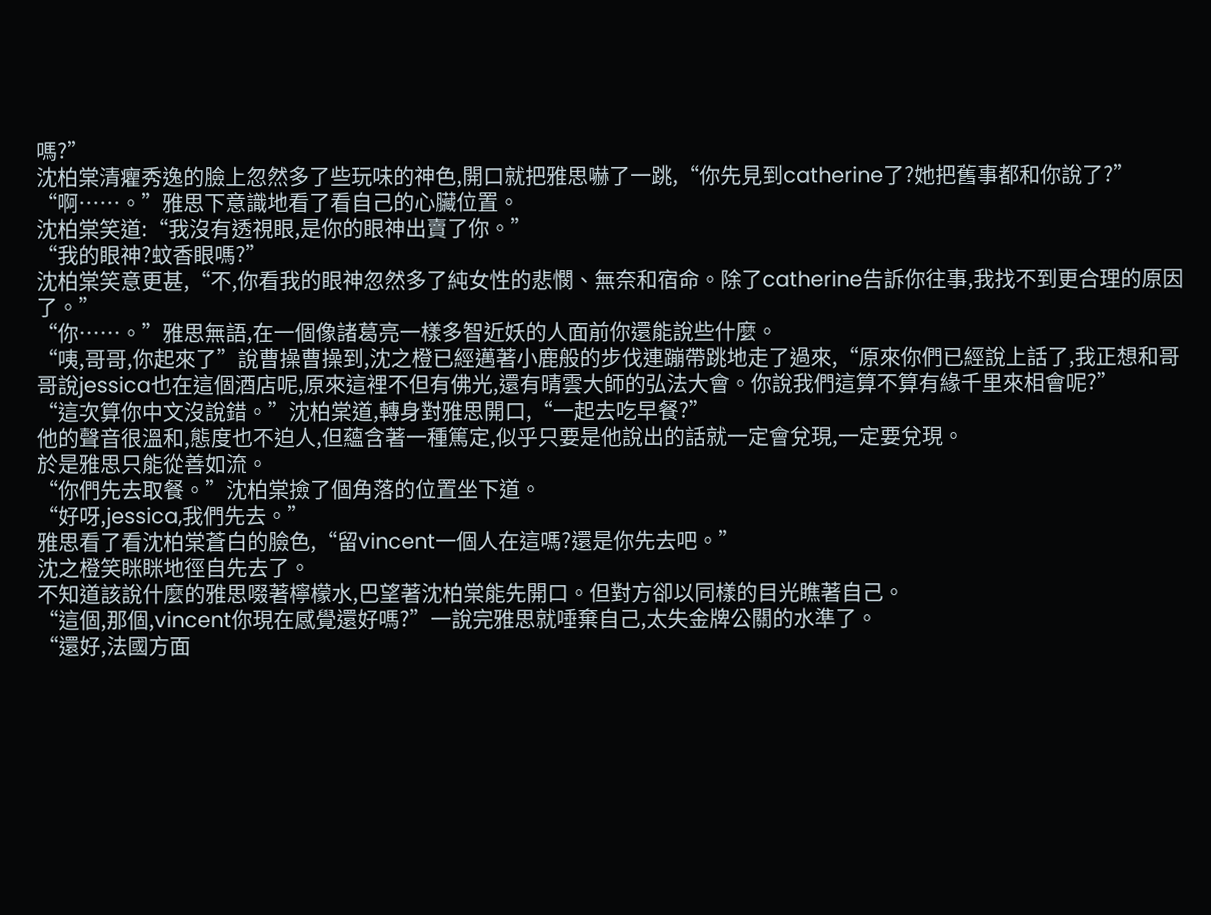嗎?”
沈柏棠清癯秀逸的臉上忽然多了些玩味的神色,開口就把雅思嚇了一跳,“你先見到catherine了?她把舊事都和你說了?”
“啊……。”雅思下意識地看了看自己的心臟位置。
沈柏棠笑道:“我沒有透視眼,是你的眼神出賣了你。”
“我的眼神?蚊香眼嗎?”
沈柏棠笑意更甚,“不,你看我的眼神忽然多了純女性的悲憫、無奈和宿命。除了catherine告訴你往事,我找不到更合理的原因了。”
“你……。”雅思無語,在一個像諸葛亮一樣多智近妖的人面前你還能說些什麼。
“咦,哥哥,你起來了”說曹操曹操到,沈之橙已經邁著小鹿般的步伐連蹦帶跳地走了過來,“原來你們已經說上話了,我正想和哥哥說jessica也在這個酒店呢,原來這裡不但有佛光,還有晴雲大師的弘法大會。你說我們這算不算有緣千里來相會呢?”
“這次算你中文沒說錯。”沈柏棠道,轉身對雅思開口,“一起去吃早餐?”
他的聲音很溫和,態度也不迫人,但蘊含著一種篤定,似乎只要是他說出的話就一定會兌現,一定要兌現。
於是雅思只能從善如流。
“你們先去取餐。”沈柏棠撿了個角落的位置坐下道。
“好呀,jessica,我們先去。”
雅思看了看沈柏棠蒼白的臉色,“留vincent一個人在這嗎?還是你先去吧。”
沈之橙笑眯眯地徑自先去了。
不知道該說什麼的雅思啜著檸檬水,巴望著沈柏棠能先開口。但對方卻以同樣的目光瞧著自己。
“這個,那個,vincent你現在感覺還好嗎?”一說完雅思就唾棄自己,太失金牌公關的水準了。
“還好,法國方面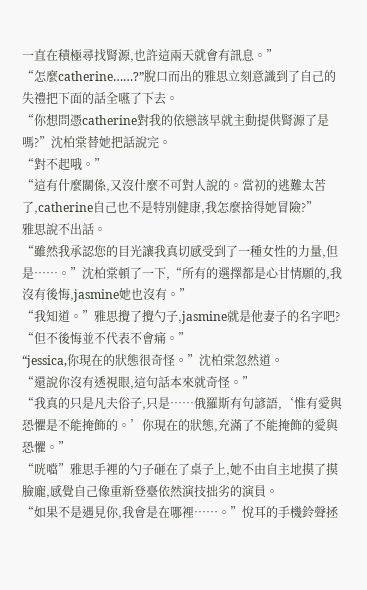一直在積極尋找腎源,也許這兩天就會有訊息。”
“怎麼catherine……?”脫口而出的雅思立刻意識到了自己的失禮把下面的話全嚥了下去。
“你想問憑catherine對我的依戀該早就主動提供腎源了是嗎?”沈柏棠替她把話說完。
“對不起哦。”
“這有什麼關係,又沒什麼不可對人說的。當初的逃難太苦了,catherine自己也不是特別健康,我怎麼捨得她冒險?”
雅思說不出話。
“雖然我承認您的目光讓我真切感受到了一種女性的力量,但是……。”沈柏棠頓了一下,“所有的選擇都是心甘情願的,我沒有後悔,jasmine她也沒有。”
“我知道。”雅思攪了攪勺子,jasmine就是他妻子的名字吧? “但不後悔並不代表不會痛。”
“jessica,你現在的狀態很奇怪。”沈柏棠忽然道。
“還說你沒有透視眼,這句話本來就奇怪。”
“我真的只是凡夫俗子,只是……俄羅斯有句諺語,‘惟有愛與恐懼是不能掩飾的。’你現在的狀態,充滿了不能掩飾的愛與恐懼。”
“咣噹”雅思手裡的勺子砸在了桌子上,她不由自主地摸了摸臉龐,感覺自己像重新登臺依然演技拙劣的演員。
“如果不是遇見你,我會是在哪裡……。”悅耳的手機鈴聲拯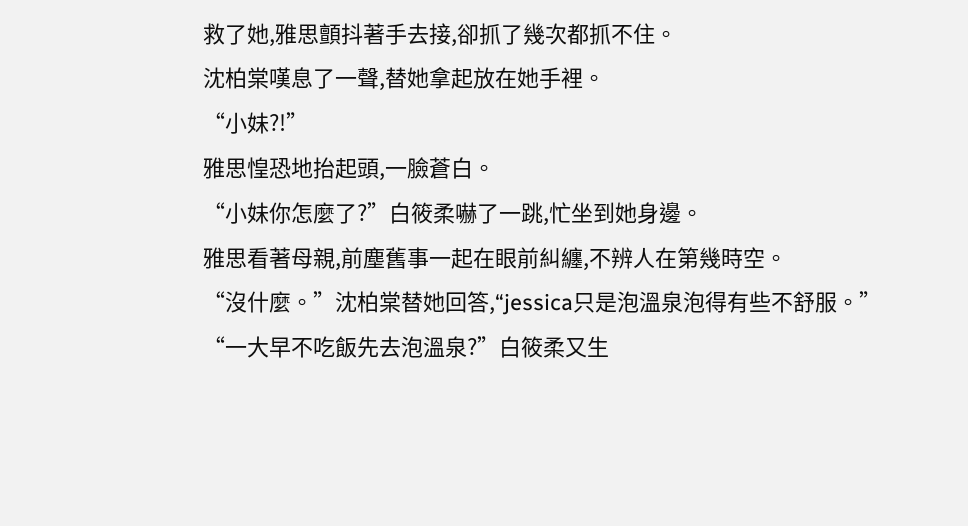救了她,雅思顫抖著手去接,卻抓了幾次都抓不住。
沈柏棠嘆息了一聲,替她拿起放在她手裡。
“小妹?!”
雅思惶恐地抬起頭,一臉蒼白。
“小妹你怎麼了?”白筱柔嚇了一跳,忙坐到她身邊。
雅思看著母親,前塵舊事一起在眼前糾纏,不辨人在第幾時空。
“沒什麼。”沈柏棠替她回答,“jessica只是泡溫泉泡得有些不舒服。”
“一大早不吃飯先去泡溫泉?”白筱柔又生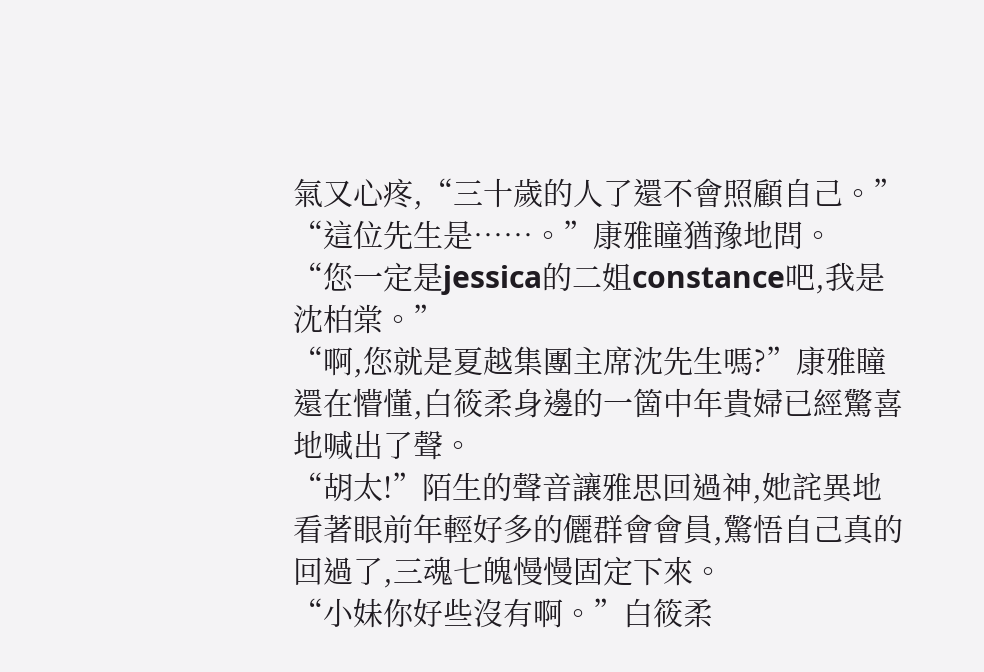氣又心疼,“三十歲的人了還不會照顧自己。”
“這位先生是……。”康雅瞳猶豫地問。
“您一定是jessica的二姐constance吧,我是沈柏棠。”
“啊,您就是夏越集團主席沈先生嗎?”康雅瞳還在懵懂,白筱柔身邊的一箇中年貴婦已經驚喜地喊出了聲。
“胡太!”陌生的聲音讓雅思回過神,她詫異地看著眼前年輕好多的儷群會會員,驚悟自己真的回過了,三魂七魄慢慢固定下來。
“小妹你好些沒有啊。”白筱柔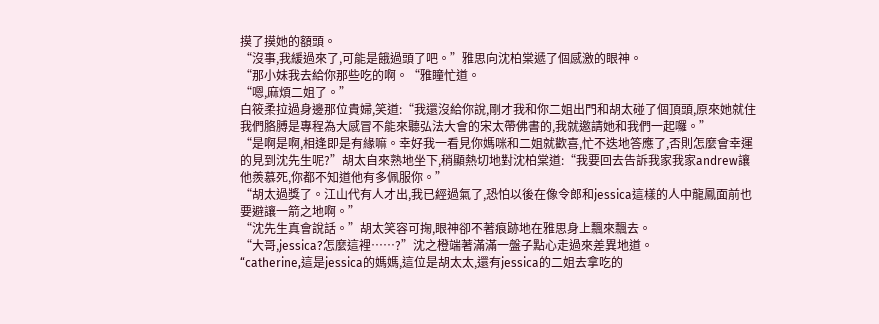摸了摸她的額頭。
“沒事,我緩過來了,可能是餓過頭了吧。”雅思向沈柏棠遞了個感激的眼神。
“那小妹我去給你那些吃的啊。“雅瞳忙道。
“嗯,麻煩二姐了。”
白筱柔拉過身邊那位貴婦,笑道:“我還沒給你說,剛才我和你二姐出門和胡太碰了個頂頭,原來她就住我們胳膊是專程為大感冒不能來聽弘法大會的宋太帶佛書的,我就邀請她和我們一起囉。”
“是啊是啊,相逢即是有緣嘛。幸好我一看見你媽咪和二姐就歡喜,忙不迭地答應了,否則怎麼會幸運的見到沈先生呢?”胡太自來熟地坐下,稍顯熱切地對沈柏棠道:“我要回去告訴我家我家andrew讓他羨慕死,你都不知道他有多佩服你。”
“胡太過獎了。江山代有人才出,我已經過氣了,恐怕以後在像令郎和jessica這樣的人中龍鳳面前也要避讓一箭之地啊。”
“沈先生真會說話。”胡太笑容可掬,眼神卻不著痕跡地在雅思身上飄來飄去。
“大哥,jessica?怎麼這裡……?”沈之橙端著滿滿一盤子點心走過來差異地道。
“catherine,這是jessica的媽媽,這位是胡太太,還有jessica的二姐去拿吃的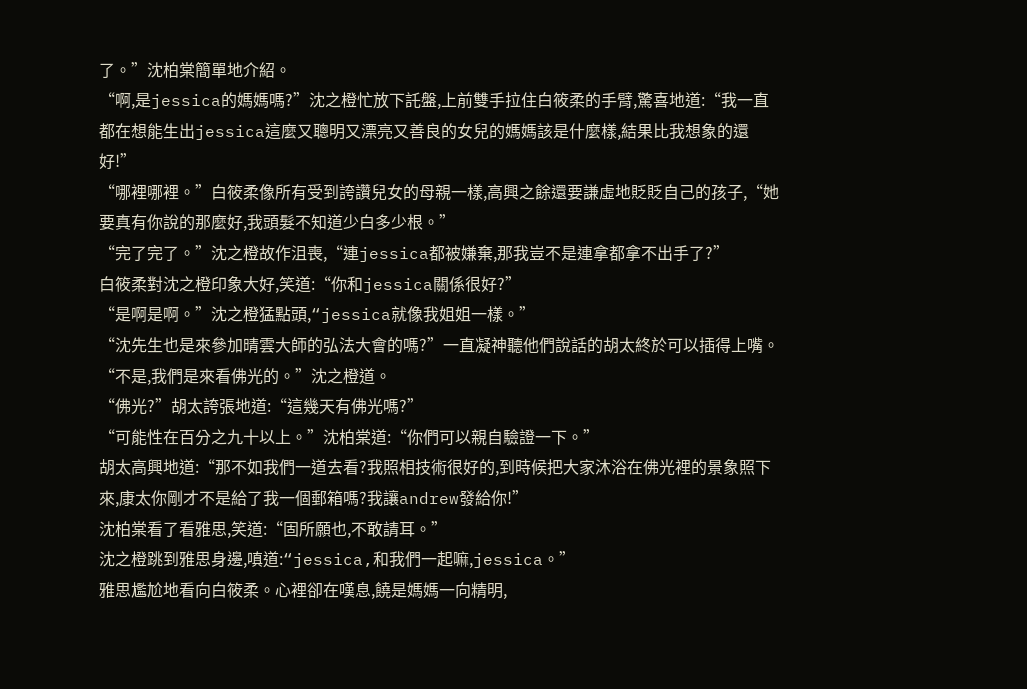了。”沈柏棠簡單地介紹。
“啊,是jessica的媽媽嗎?”沈之橙忙放下託盤,上前雙手拉住白筱柔的手臂,驚喜地道:“我一直都在想能生出jessica這麼又聰明又漂亮又善良的女兒的媽媽該是什麼樣,結果比我想象的還好!”
“哪裡哪裡。”白筱柔像所有受到誇讚兒女的母親一樣,高興之餘還要謙虛地貶貶自己的孩子,“她要真有你說的那麼好,我頭髮不知道少白多少根。”
“完了完了。”沈之橙故作沮喪,“連jessica都被嫌棄,那我豈不是連拿都拿不出手了?”
白筱柔對沈之橙印象大好,笑道:“你和jessica關係很好?”
“是啊是啊。”沈之橙猛點頭,“jessica就像我姐姐一樣。”
“沈先生也是來參加晴雲大師的弘法大會的嗎?”一直凝神聽他們說話的胡太終於可以插得上嘴。
“不是,我們是來看佛光的。”沈之橙道。
“佛光?”胡太誇張地道:“這幾天有佛光嗎?”
“可能性在百分之九十以上。”沈柏棠道:“你們可以親自驗證一下。”
胡太高興地道:“那不如我們一道去看?我照相技術很好的,到時候把大家沐浴在佛光裡的景象照下來,康太你剛才不是給了我一個郵箱嗎?我讓andrew發給你!”
沈柏棠看了看雅思,笑道:“固所願也,不敢請耳。”
沈之橙跳到雅思身邊,嗔道:“jessica,和我們一起嘛,jessica。”
雅思尷尬地看向白筱柔。心裡卻在嘆息,饒是媽媽一向精明,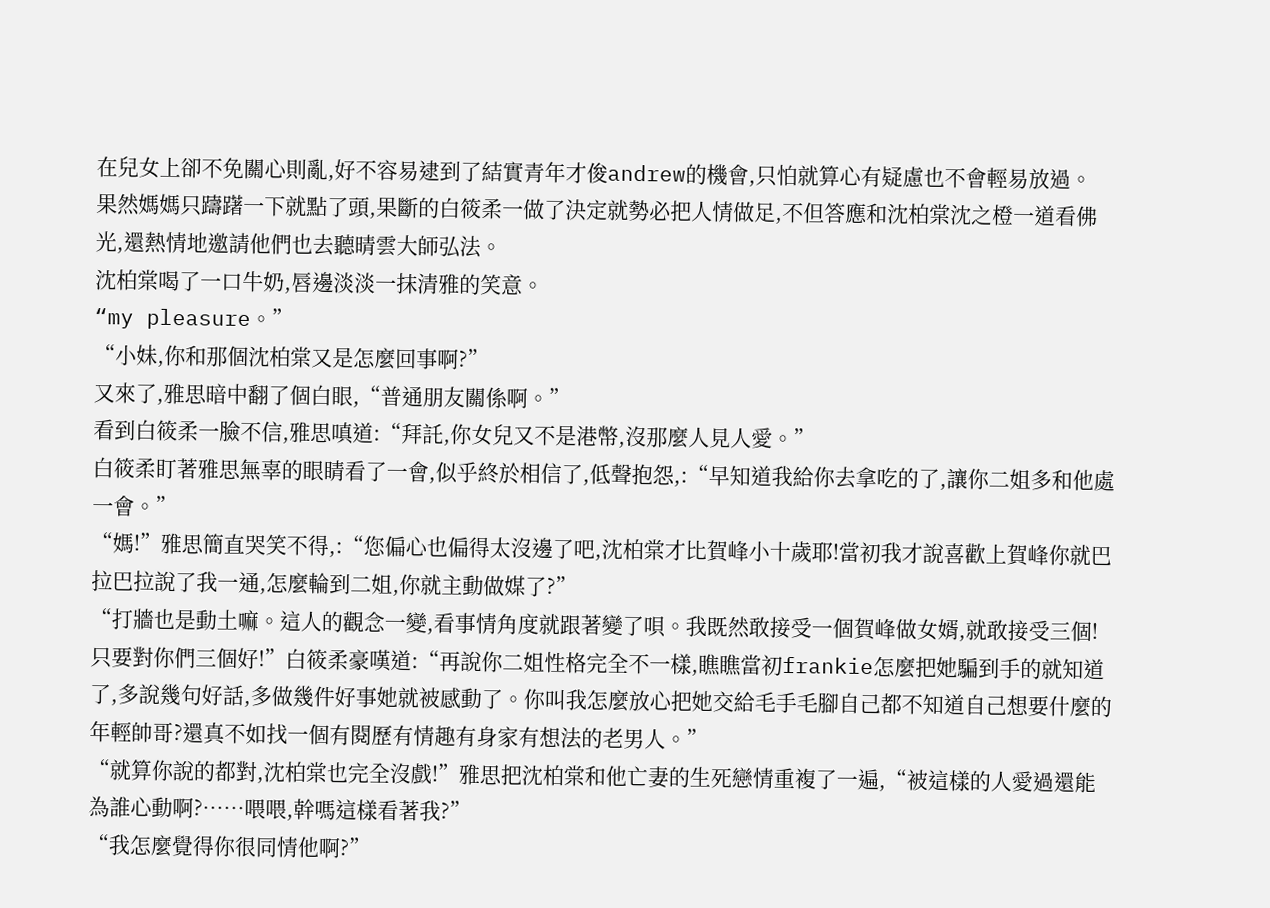在兒女上卻不免關心則亂,好不容易逮到了結實青年才俊andrew的機會,只怕就算心有疑慮也不會輕易放過。
果然媽媽只躊躇一下就點了頭,果斷的白筱柔一做了決定就勢必把人情做足,不但答應和沈柏棠沈之橙一道看佛光,還熱情地邀請他們也去聽晴雲大師弘法。
沈柏棠喝了一口牛奶,唇邊淡淡一抹清雅的笑意。
“my pleasure。”
“小妹,你和那個沈柏棠又是怎麼回事啊?”
又來了,雅思暗中翻了個白眼,“普通朋友關係啊。”
看到白筱柔一臉不信,雅思嗔道:“拜託,你女兒又不是港幣,沒那麼人見人愛。”
白筱柔盯著雅思無辜的眼睛看了一會,似乎終於相信了,低聲抱怨,:“早知道我給你去拿吃的了,讓你二姐多和他處一會。”
“媽!”雅思簡直哭笑不得,:“您偏心也偏得太沒邊了吧,沈柏棠才比賀峰小十歲耶!當初我才說喜歡上賀峰你就巴拉巴拉說了我一通,怎麼輪到二姐,你就主動做媒了?”
“打牆也是動土嘛。這人的觀念一變,看事情角度就跟著變了唄。我既然敢接受一個賀峰做女婿,就敢接受三個!只要對你們三個好!”白筱柔豪嘆道:“再說你二姐性格完全不一樣,瞧瞧當初frankie怎麼把她騙到手的就知道了,多說幾句好話,多做幾件好事她就被感動了。你叫我怎麼放心把她交給毛手毛腳自己都不知道自己想要什麼的年輕帥哥?還真不如找一個有閱歷有情趣有身家有想法的老男人。”
“就算你說的都對,沈柏棠也完全沒戲!”雅思把沈柏棠和他亡妻的生死戀情重複了一遍,“被這樣的人愛過還能為誰心動啊?……喂喂,幹嗎這樣看著我?”
“我怎麼覺得你很同情他啊?”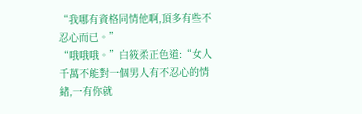“我哪有資格同情他啊,頂多有些不忍心而已。”
“哦哦哦。”白筱柔正色道:“女人千萬不能對一個男人有不忍心的情緒,一有你就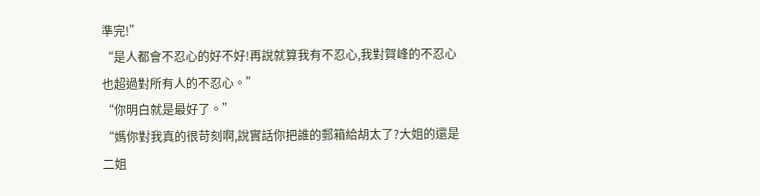準完!”
“是人都會不忍心的好不好!再說就算我有不忍心,我對賀峰的不忍心也超過對所有人的不忍心。”
“你明白就是最好了。”
“媽你對我真的很苛刻啊,說實話你把誰的郵箱給胡太了?大姐的還是二姐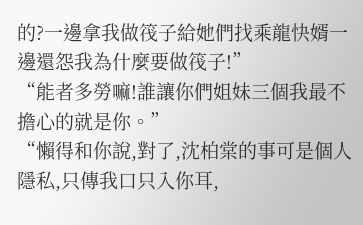的?一邊拿我做筏子給她們找乘龍快婿一邊還怨我為什麼要做筏子!”
“能者多勞嘛!誰讓你們姐妹三個我最不擔心的就是你。”
“懶得和你說,對了,沈柏棠的事可是個人隱私,只傳我口只入你耳,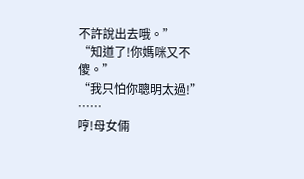不許說出去哦。”
“知道了!你媽咪又不傻。”
“我只怕你聰明太過!”
……
哼!母女倆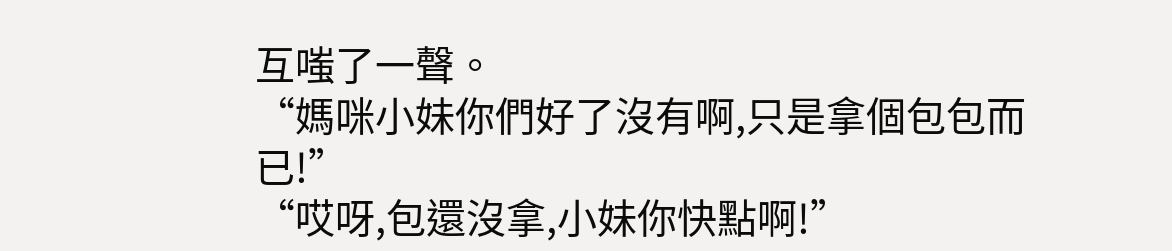互嗤了一聲。
“媽咪小妹你們好了沒有啊,只是拿個包包而已!”
“哎呀,包還沒拿,小妹你快點啊!”